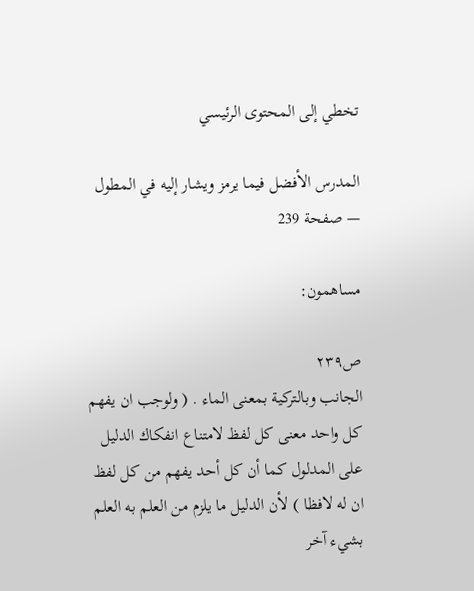تخطي إلى المحتوى الرئيسي

المدرس الأفضل فيما يرمز ويشار إليه في المطول — صفحة 239

مساهمون:

ص٢٣٩
الجانب وبالتركية بمعنى الماء . ( ولوجب ان يفهم كل واحد معنى كل لفظ لامتناع انفكاك الدليل على المدلول كما أن كل أحد يفهم من كل لفظ ان له لافظا ) لأن الدليل ما يلزم من العلم به العلم بشيء آخر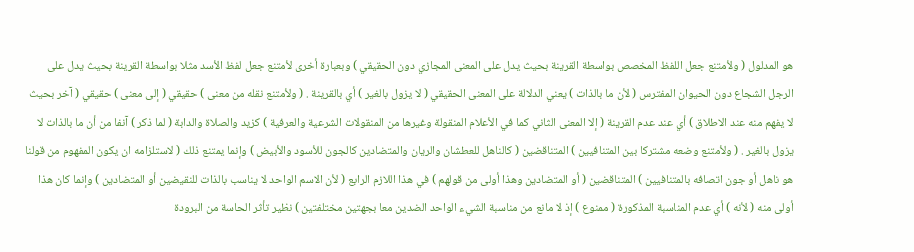هو المدلول ( ولأمتنع جعل اللفظ المخصص بواسطة القرينة بحيث يدل على المعنى المجازي دون الحقيقي ) وبعبارة أخرى لأمتنع جعل لفظ الأسد مثلا بواسطة القرينة بحيث يدل على الرجل الشجاع دون الحيوان المفترس ( لأن ما بالذات ) يعني الدلالة على المعنى الحقيقي ( لا يزول بالغير ) أي بالقرينة . ( ولأمتنع نقله من معنى ) حقيقي ( إلى معنى ) حقيقي ( آخر بحيث لا يفهم منه عند الاطلاق ) أي عند عدم القرينة ( إلا المعنى الثاني كما في الأعلام المنقولة وغيرها من المنقولات الشرعية والعرفية ) كزيد والصلاة والدابة ( لما ذكر ) آنفا من أن ما بالذات لا يزول بالغير . ( ولأمتنع وضعه مشتركا بين المتنافيين ) المتناقضين ( كالناهل للعطشان والريان والمتضادين كالجون للأسود والأبيض ) وإنما يمتنع ذلك ( لاستلزامه ان يكون المفهوم من قولنا هو ناهل أو جون اتصافه بالمتنافيين ) المتناقضين ( أو المتضادين وهذا أولى من قولهم ) في هذا اللازم الرابع ( لأن الاسم الواحد لا يناسب بالذات للنقيضين أو المتضادين ) وإنما كان هذا أولى منه ( لأنه ) أي عدم المناسبة المذكورة ( ممنوع ) إذ لا مانع من مناسبة الشيء الواحد الضدين معا بجهتين مختلفتين ) نظير تأثر الحاسة من البرودة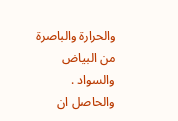والحرارة والباصرة من البياض والسواد . والحاصل ان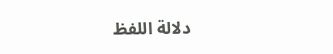دلالة اللفظ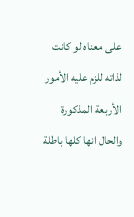على معناه لو كانت لذاته للزم عليه الأمور الأربعة المذكورة والحال انها كلها باطلة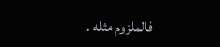فالملزوم مثله .